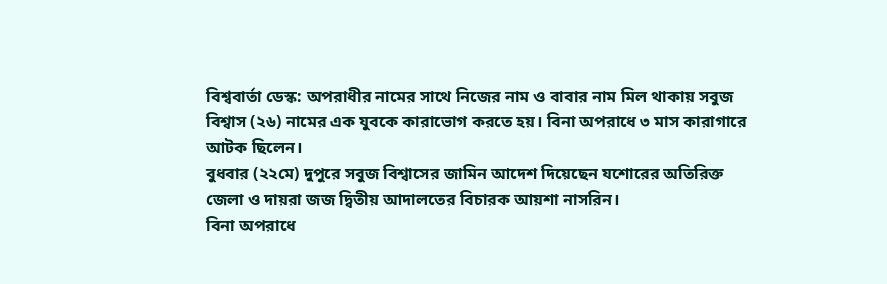বিশ্ববার্তা ডেস্ক: অপরাধীর নামের সাথে নিজের নাম ও বাবার নাম মিল থাকায় সবুজ বিশ্বাস (২৬) নামের এক যুবকে কারাভোগ করতে হয়। বিনা অপরাধে ৩ মাস কারাগারে আটক ছিলেন।
বুধবার (২২মে) দুপুরে সবুজ বিশ্বাসের জামিন আদেশ দিয়েছেন যশোরের অতিরিক্ত জেলা ও দায়রা জজ দ্বিতীয় আদালতের বিচারক আয়শা নাসরিন।
বিনা অপরাধে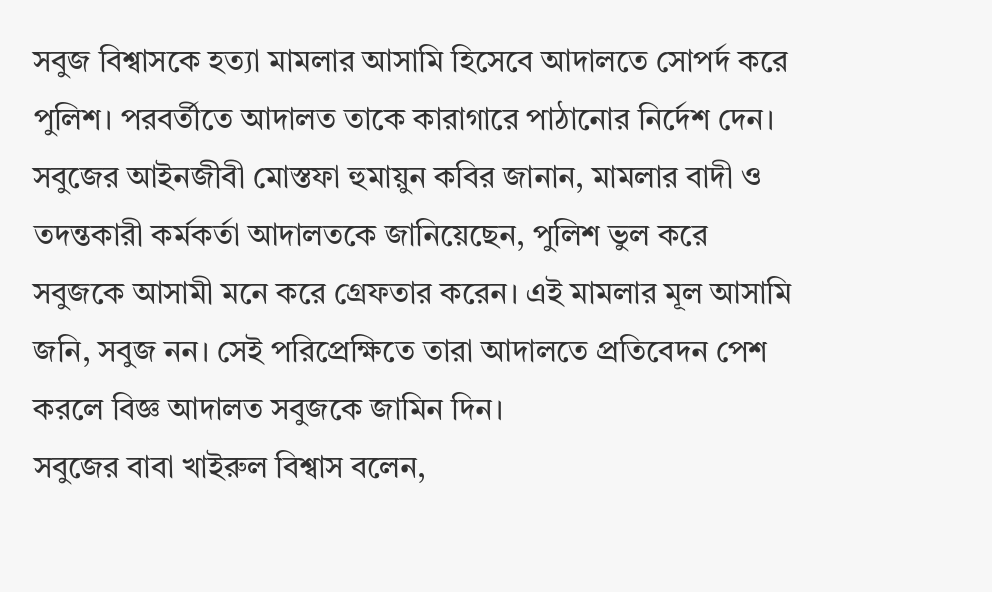সবুজ বিশ্বাসকে হত্যা মামলার আসামি হিসেবে আদালতে সোপর্দ করে পুলিশ। পরবর্তীতে আদালত তাকে কারাগারে পাঠানোর নির্দেশ দেন।
সবুজের আইনজীবী মোস্তফা হুমায়ুন কবির জানান, মামলার বাদী ও তদন্তকারী কর্মকর্তা আদালতকে জানিয়েছেন, পুলিশ ভুল করে সবুজকে আসামী মনে করে গ্রেফতার করেন। এই মামলার মূল আসামি জনি, সবুজ নন। সেই পরিপ্রেক্ষিতে তারা আদালতে প্রতিবেদন পেশ করলে বিজ্ঞ আদালত সবুজকে জামিন দিন।
সবুজের বাবা খাইরুল বিশ্বাস বলেন,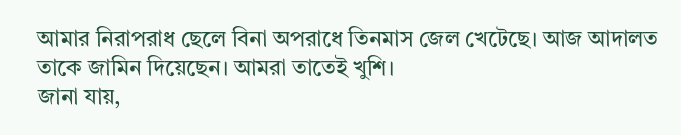আমার নিরাপরাধ ছেলে বিনা অপরাধে তিনমাস জেল খেটেছে। আজ আদালত তাকে জামিন দিয়েছেন। আমরা তাতেই খুশি।
জানা যায়,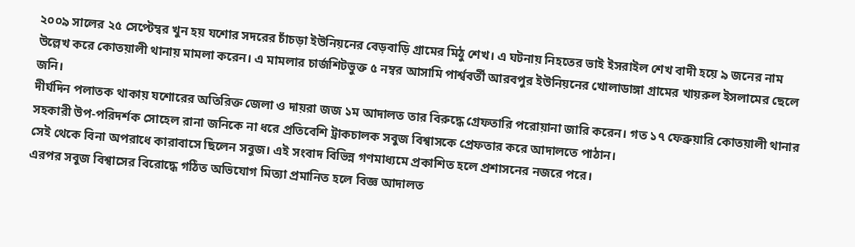২০০৯ সালের ২৫ সেপ্টেম্বর খুন হয় যশোর সদরের চাঁচড়া ইউনিয়নের বেড়বাড়ি গ্রামের মিঠু শেখ। এ ঘটনায় নিহতের ভাই ইসরাইল শেখ বাদী হয়ে ৯ জনের নাম উল্লেখ করে কোতয়ালী থানায় মামলা করেন। এ মামলার চার্জশিটভুক্ত ৫ নম্বর আসামি পার্শ্ববর্তী আরবপুর ইউনিয়নের খোলাডাঙ্গা গ্রামের খায়রুল ইসলামের ছেলে জনি।
দীর্ঘদিন পলাতক থাকায় যশোরের অতিরিক্ত জেলা ও দায়রা জজ ১ম আদালত তার বিরুদ্ধে গ্রেফতারি পরোয়ানা জারি করেন। গত ১৭ ফেব্রুয়ারি কোতয়ালী থানার সহকারী উপ-পরিদর্শক সোহেল রানা জনিকে না ধরে প্রতিবেশি ট্রাকচালক সবুজ বিশ্বাসকে প্রেফতার করে আদালতে পাঠান।
সেই থেকে বিনা অপরাধে কারাবাসে ছিলেন সবুজ। এই সংবাদ বিভিন্ন গণমাধ্যমে প্রকাশিত হলে প্রশাসনের নজরে পরে।
এরপর সবুজ বিশ্বাসের বিরোদ্ধে গঠিত অভিযোগ মিত্যা প্রমানিত হলে বিজ্ঞ আদালত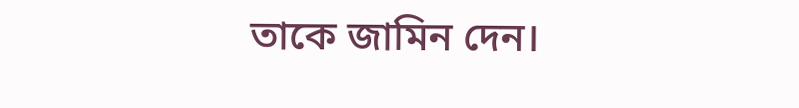তাকে জামিন দেন।